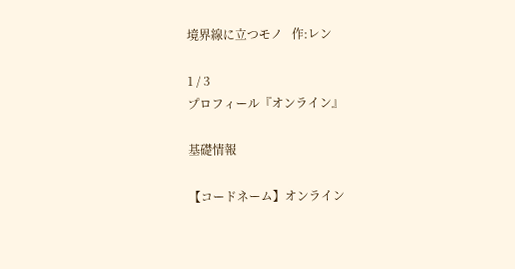境界線に立つモノ   作:レン

1 / 3
プロフィール『オンライン』

基礎情報

【コードネーム】オンライン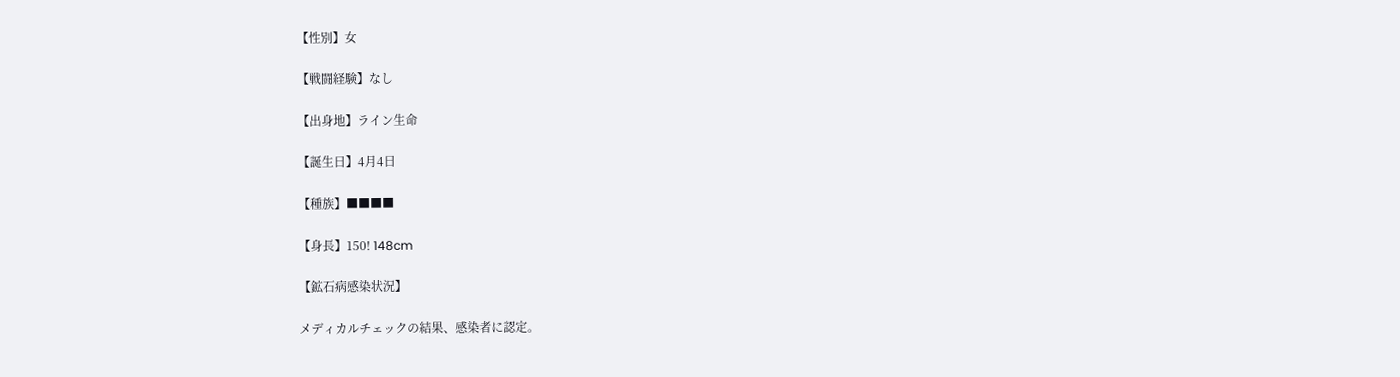【性別】女

【戦闘経験】なし

【出身地】ライン生命

【誕生日】4月4日

【種族】■■■■

【身長】150! 148cm

【鉱石病感染状況】

メディカルチェックの結果、感染者に認定。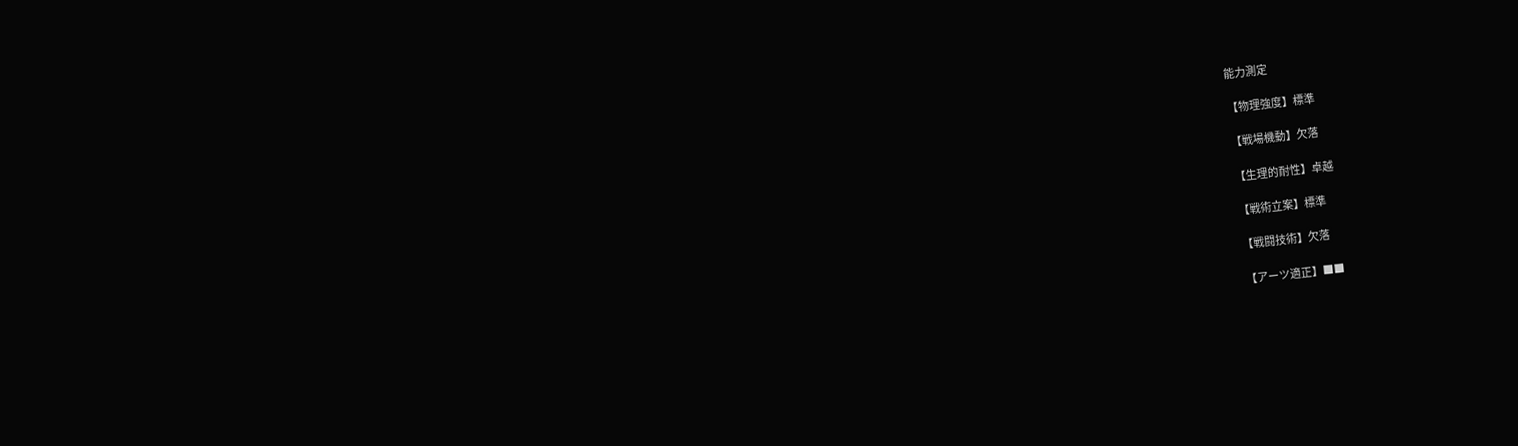能力測定

【物理強度】標準

【戦場機動】欠落

【生理的耐性】卓越

【戦術立案】標準

【戦闘技術】欠落

【アーツ適正】■■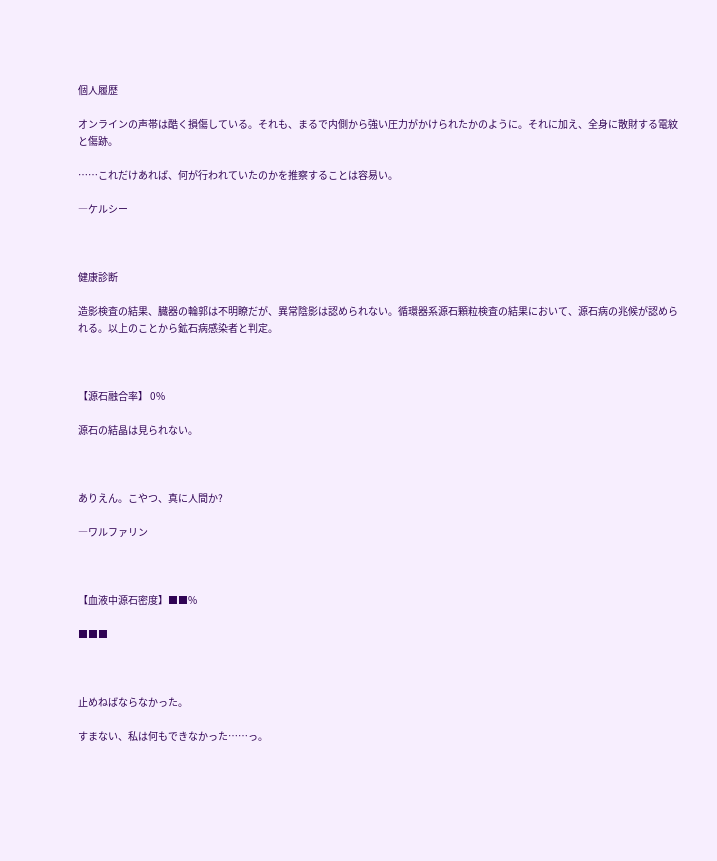個人履歴

オンラインの声帯は酷く損傷している。それも、まるで内側から強い圧力がかけられたかのように。それに加え、全身に散財する電紋と傷跡。

……これだけあれば、何が行われていたのかを推察することは容易い。

―ケルシー



健康診断

造影検査の結果、臓器の輪郭は不明瞭だが、異常陰影は認められない。循環器系源石顆粒検査の結果において、源石病の兆候が認められる。以上のことから鉱石病感染者と判定。



【源石融合率】 0%

源石の結晶は見られない。



ありえん。こやつ、真に人間か?

―ワルファリン



【血液中源石密度】■■%

■■■



止めねばならなかった。

すまない、私は何もできなかった……っ。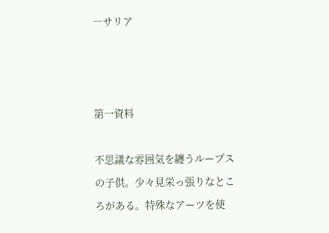―サリア



第一資料

不思議な雰囲気を纏うループスの子供。少々見栄っ張りなところがある。特殊なアーツを使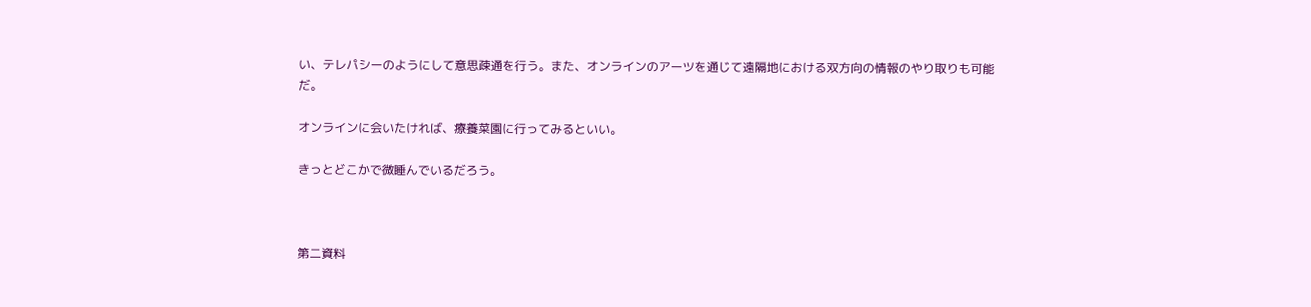い、テレパシーのようにして意思疎通を行う。また、オンラインのアーツを通じて遠隔地における双方向の情報のやり取りも可能だ。

オンラインに会いたければ、療養菜園に行ってみるといい。

きっとどこかで微睡んでいるだろう。



第二資料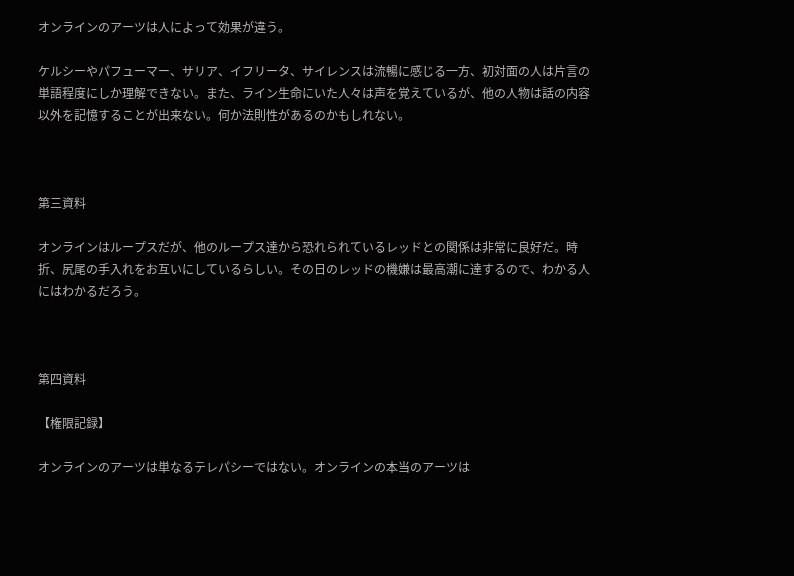オンラインのアーツは人によって効果が違う。

ケルシーやパフューマー、サリア、イフリータ、サイレンスは流暢に感じる一方、初対面の人は片言の単語程度にしか理解できない。また、ライン生命にいた人々は声を覚えているが、他の人物は話の内容以外を記憶することが出来ない。何か法則性があるのかもしれない。



第三資料

オンラインはループスだが、他のループス達から恐れられているレッドとの関係は非常に良好だ。時折、尻尾の手入れをお互いにしているらしい。その日のレッドの機嫌は最高潮に達するので、わかる人にはわかるだろう。



第四資料

【権限記録】

オンラインのアーツは単なるテレパシーではない。オンラインの本当のアーツは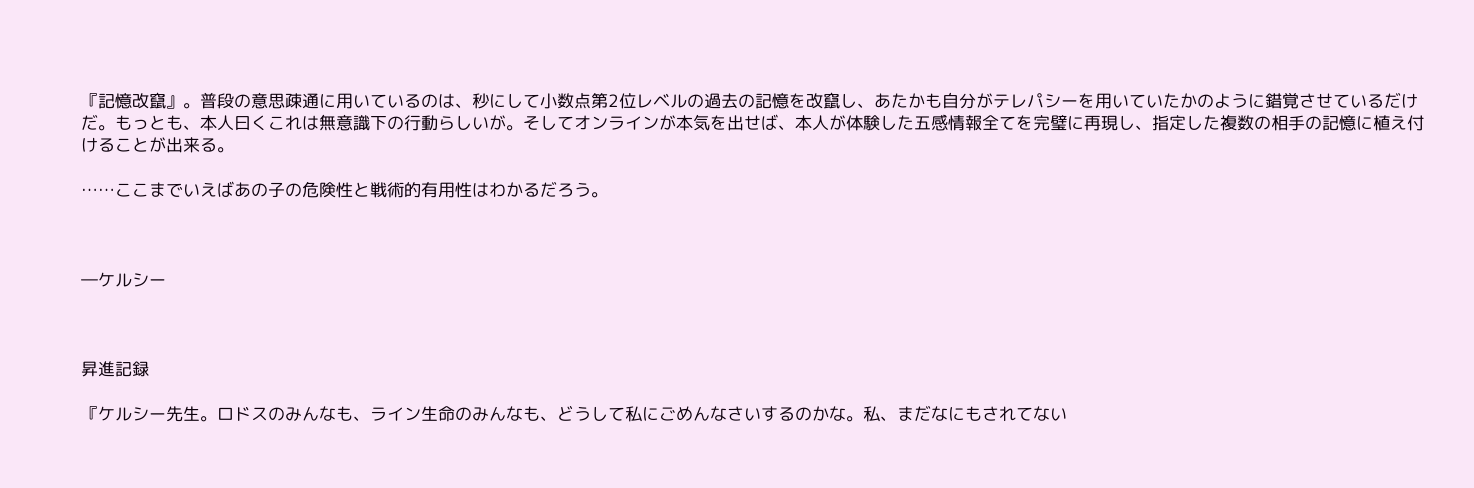『記憶改竄』。普段の意思疎通に用いているのは、秒にして小数点第2位レベルの過去の記憶を改竄し、あたかも自分がテレパシーを用いていたかのように錯覚させているだけだ。もっとも、本人曰くこれは無意識下の行動らしいが。そしてオンラインが本気を出せば、本人が体験した五感情報全てを完璧に再現し、指定した複数の相手の記憶に植え付けることが出来る。

……ここまでいえばあの子の危険性と戦術的有用性はわかるだろう。



―ケルシー



昇進記録

『ケルシー先生。ロドスのみんなも、ライン生命のみんなも、どうして私にごめんなさいするのかな。私、まだなにもされてない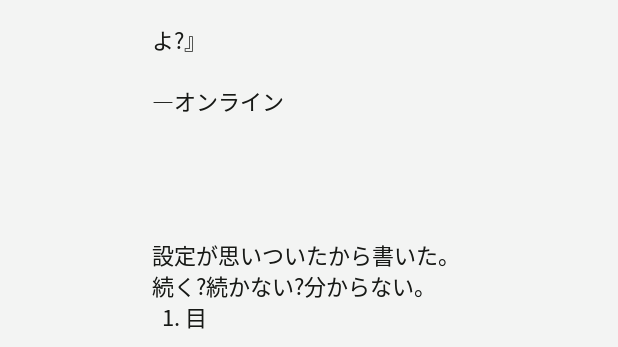よ?』

―オンライン




設定が思いついたから書いた。
続く?続かない?分からない。
  1. 目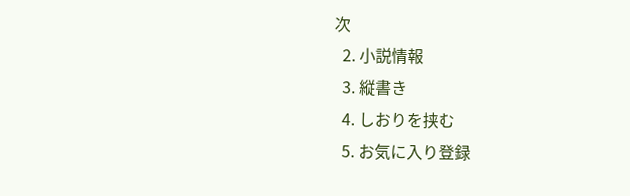次
  2. 小説情報
  3. 縦書き
  4. しおりを挟む
  5. お気に入り登録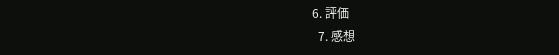6. 評価
  7. 感想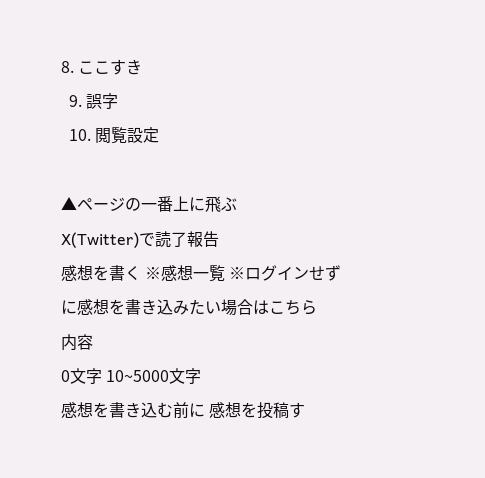8. ここすき
  9. 誤字
  10. 閲覧設定

▲ページの一番上に飛ぶ
X(Twitter)で読了報告
感想を書く ※感想一覧 ※ログインせずに感想を書き込みたい場合はこちら
内容
0文字 10~5000文字
感想を書き込む前に 感想を投稿す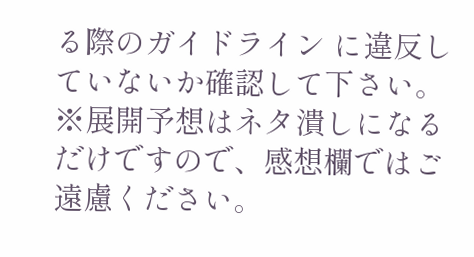る際のガイドライン に違反していないか確認して下さい。
※展開予想はネタ潰しになるだけですので、感想欄ではご遠慮ください。